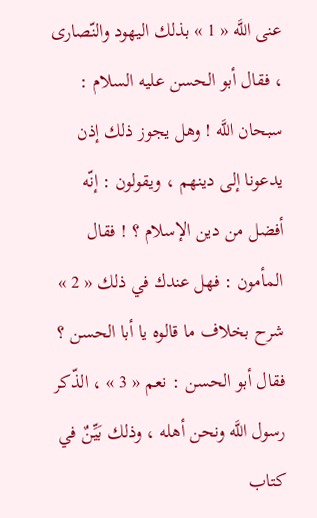عنى اللَّه « 1 » بذلك اليهود والنّصارى ، فقال أبو الحسن عليه السلام : سبحان اللَّه ! وهل يجوز ذلك إذن يدعونا إلى دينهم ، ويقولون : إنّه أفضل من دين الإسلام ؟ ! فقال المأمون : فهل عندك في ذلك « 2 » شرح بخلاف ما قالوه يا أبا الحسن ؟ فقال أبو الحسن : نعم « 3 » ، الذّكر رسول اللَّه ونحن أهله ، وذلك بَيِّنٌ في كتاب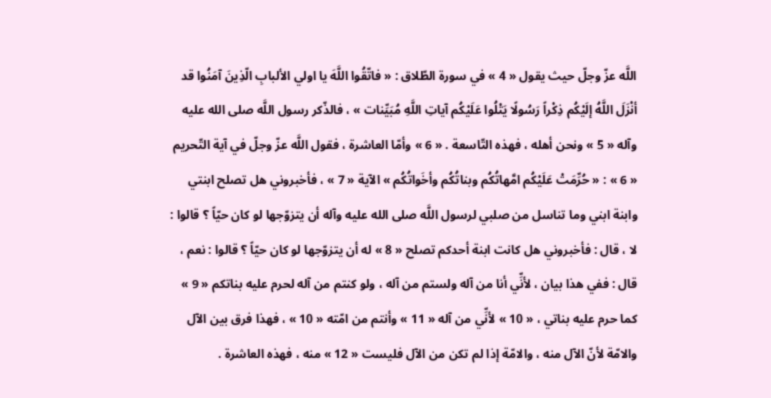اللَّه عزّ وجلّ حيث يقول « 4 » في سورة الطّلاق : « فاتّقُوا اللَّهَ يا اولي الألبابِ الّذِينَ آمَنُوا قد أنْزَلَ اللَّهُ إلَيْكُم ذِكْراً رَسُولًا يَتْلُوا عَلَيْكُم آياتِ اللَّهِ مُبَيِّنات » ، فالذّكر رسول اللَّه صلى الله عليه وآله « 5 » ونحن أهله ، فهذه التّاسعة . « 6 » وأمّا العاشرة ، فقول اللَّه عزّ وجلّ في آية التّحريم « 6 » : « حُرِّمَتْ عَلَيْكُم امَّهاتُكُم وبناتُكُم وأخَواتُكُم » الآية « 7 » ، فأخبروني هل تصلح ابنتي وابنة ابني وما تناسل من صلبي لرسول اللَّه صلى الله عليه وآله أن يتزوّجها لو كان حيّاً ؟ قالوا : لا ، قال : فأخبروني هل كانت ابنة أحدكم تصلح « 8 » له أن يتزوّجها لو كان حيّاً ؟ قالوا : نعم ، قال : ففي هذا بيان ، لأنِّي أنا من آله ولستم من آله ، ولو كنتم من آله لحرم عليه بناتكم « 9 » كما حرم عليه بناتي ، « 10 » لأنِّي من آله « 11 » وأنتم من امّته « 10 » ، فهذا فرق بين الآل والامّة لأنّ الآل منه ، والامّة إذا لم تكن من الآل فليست « 12 » منه ، فهذه العاشرة .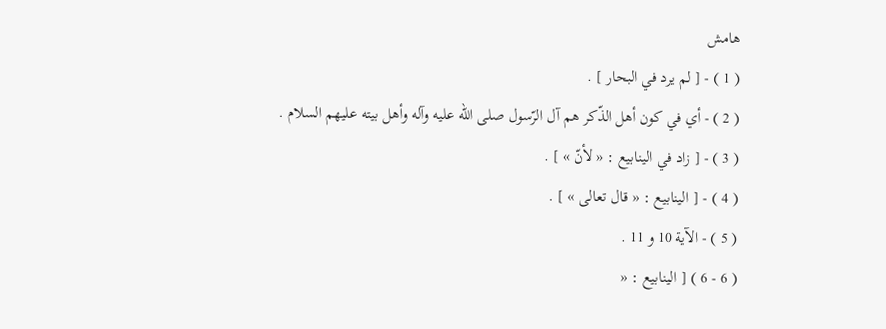هامش
( 1 ) - [ لم يرد في البحار ] .
( 2 ) - أي في كون أهل الذّكر هم آل الرّسول صلى الله عليه وآله وأهل بيته عليهم السلام .
( 3 ) - [ زاد في الينابيع : « لأنّ » ] .
( 4 ) - [ الينابيع : « قال تعالى » ] .
( 5 ) - الآية 10 و 11 .
( 6 - 6 ) [ الينابيع : «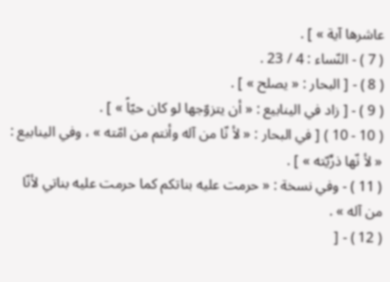عاشرها آية » ] .
( 7 ) - النّساء : 4 / 23 .
( 8 ) - [ البحار : « يصلح » ] .
( 9 ) - [ زاد في الينابيع : « أن يتزوّجها لو كان حيّاً » ] .
( 10 - 10 ) [ في البحار : « لأ نّا من آله وأنتم من امّته » ، وفي الينابيع : « لأ نّها ذرِّيّته » ] .
( 11 ) - وفي نسخة : « حرمت عليه بناتكم كما حرمت عليه بناتي لأنّا من آله » .
( 12 ) - [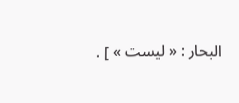البحار : « ليست » ] .